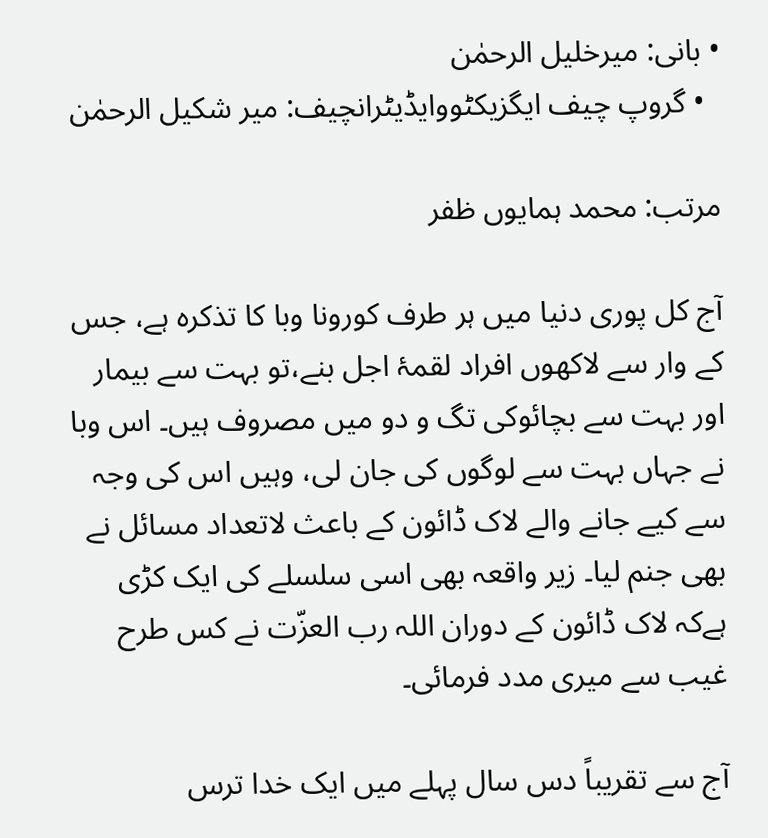• بانی: میرخلیل الرحمٰن
  • گروپ چیف ایگزیکٹووایڈیٹرانچیف: میر شکیل الرحمٰن

مرتب: محمد ہمایوں ظفر

آج کل پوری دنیا میں ہر طرف کورونا وبا کا تذکرہ ہے، جس کے وار سے لاکھوں افراد لقمۂ اجل بنے،تو بہت سے بیمار اور بہت سے بچائوکی تگ و دو میں مصروف ہیں۔ اس وبا نے جہاں بہت سے لوگوں کی جان لی، وہیں اس کی وجہ سے کیے جانے والے لاک ڈائون کے باعث لاتعداد مسائل نے بھی جنم لیا۔ زیر واقعہ بھی اسی سلسلے کی ایک کڑی ہےکہ لاک ڈائون کے دوران اللہ رب العزّت نے کس طرح غیب سے میری مدد فرمائی۔

آج سے تقریباً دس سال پہلے میں ایک خدا ترس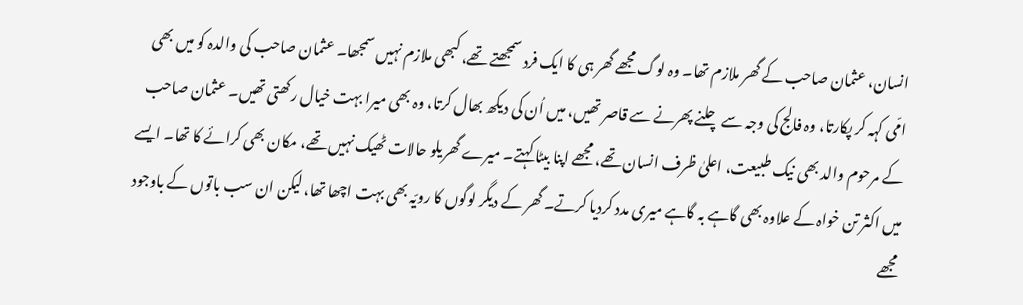انسان، عثمان صاحب کے گھر ملازم تھا۔ وہ لوگ مجھے گھر ہی کا ایک فرد سمجھتے تھے، کبھی ملازم نہیں سمجھا۔ عثمان صاحب کی والدہ کو میں بھی امّی کہہ کر پکارتا، وہ فالج کی وجہ سے چلنے پھرنے سے قاصر تھیں، میں اُن کی دیکھ بھال کرتا، وہ بھی میرا بہت خیال رکھتی تھیں۔ عثمان صاحب کے مرحوم والد بھی نیک طبیعت، اعلیٰ ظرف انسان تھے، مجھے اپنا بیٹا کہتے۔ میرے گھریلو حالات ٹھیک نہیں تھے، مکان بھی کرائے کا تھا۔ ایسے میں اکثر تن خواہ کے علاوہ بھی گاہے بہ گاہے میری مدد کردیا کرتے۔ گھر کے دیگر لوگوں کا رویّہ بھی بہت اچھا تھا، لیکن ان سب باتوں کے باوجود مجھے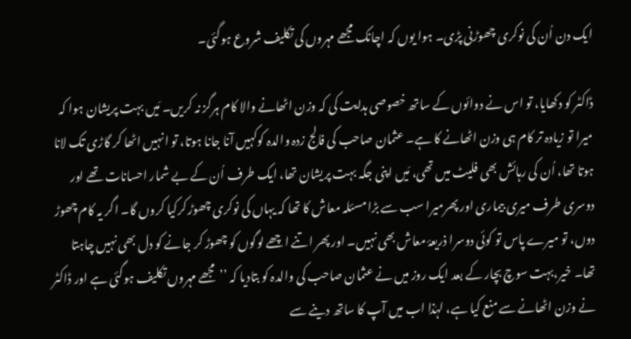ایک دن اُن کی نوکری چھوڑنی پڑی۔ ہوا یوں کہ اچانک مجھے مہروں کی تکلیف شروع ہوگئی۔

ڈاکٹر کو دکھایا، تو اس نے دوائوں کے ساتھ خصوصی ہدایت کی کہ وزن اٹھانے والا کام ہرگز نہ کریں۔ مَیں بہت پریشان ہوا کہ میرا تو زیادہ تر کام ہی وزن اٹھانے کا ہے۔ عثمان صاحب کی فالج زدہ والدہ کوکہیں آنا جانا ہوتا، تو انہیں اٹھا کر گاڑی تک لانا ہوتا تھا، اُن کی رہائش بھی فلیٹ میں تھی، مَیں اپنی جگہ بہت پریشان تھا، ایک طرف اُن کے بے شمار احسانات تھے اور دوسری طرف میری بیماری اور پھرمیرا سب سے بڑا مسئلہ معاش کا تھا کہ یہاں کی نوکری چھوڑ کرکیا کروں گا۔ اگر یہ کام چھوڑ دوں، تو میرے پاس تو کوئی دوسرا ذریعۂ معاش بھی نہیں۔ اور پھر اتنے اچھے لوگوں کو چھوڑ کر جانے کو دل بھی نہیں چاہتا تھا۔ خیر،بہت سوچ بچار کے بعد ایک روز میں نے عثمان صاحب کی والدہ کو بتادیا کہ ’’مجھے مہروں تکلیف ہوگئی ہے اور ڈاکٹر نے وزن اٹھانے سے منع کیا ہے، لہٰذا اب میں آپ کا ساتھ دینے سے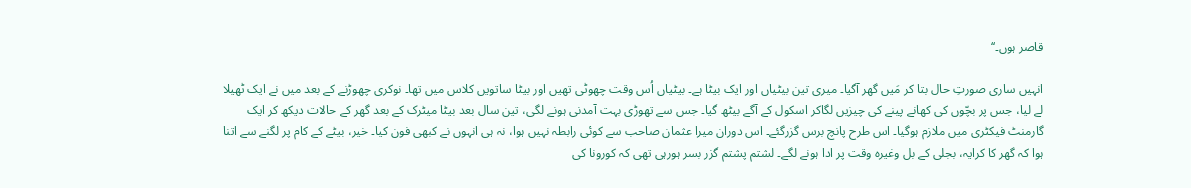قاصر ہوں۔‘‘

انہیں ساری صورتِ حال بتا کر مَیں گھر آگیا۔ میری تین بیٹیاں اور ایک بیٹا ہے۔ بیٹیاں اُس وقت چھوٹی تھیں اور بیٹا ساتویں کلاس میں تھا۔ نوکری چھوڑنے کے بعد میں نے ایک ٹھیلا لے لیا، جس پر بچّوں کی کھانے پینے کی چیزیں لگاکر اسکول کے آگے بیٹھ گیا۔ جس سے تھوڑی بہت آمدنی ہونے لگی، تین سال بعد بیٹا میٹرک کے بعد گھر کے حالات دیکھ کر ایک گارمنٹ فیکٹری میں ملازم ہوگیا۔ اس طرح پانچ برس گزرگئے۔ اس دوران میرا عثمان صاحب سے کوئی رابطہ نہیں ہوا، نہ ہی انہوں نے کبھی فون کیا۔ خیر، بیٹے کے کام پر لگنے سے اتنا ہوا کہ گھر کا کرایہ، بجلی کے بل وغیرہ وقت پر ادا ہونے لگے۔ لشتم پشتم گزر بسر ہورہی تھی کہ کورونا کی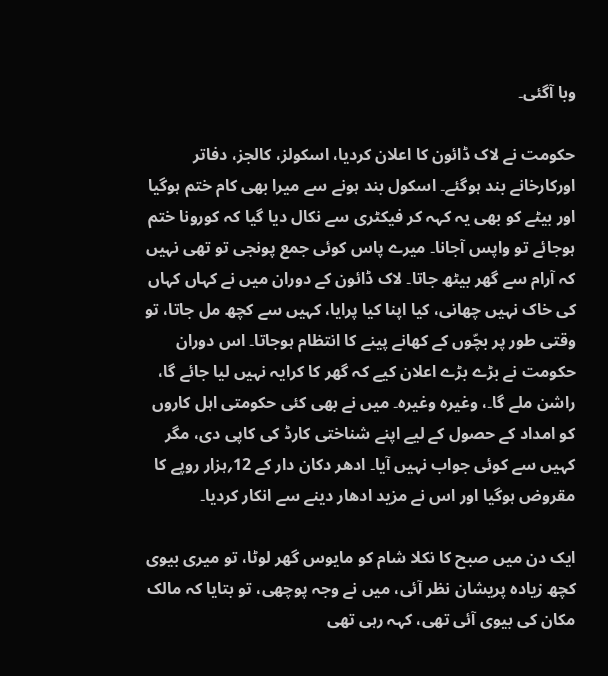وبا آگئی۔

حکومت نے لاک ڈائون کا اعلان کردیا، اسکولز، کالجز، دفاتر اورکارخانے بند ہوگئے۔ اسکول بند ہونے سے میرا بھی کام ختم ہوگیا اور بیٹے کو بھی یہ کہہ کر فیکٹری سے نکال دیا گیا کہ کورونا ختم ہوجائے تو واپس آجانا۔ میرے پاس کوئی جمع پونجی تو تھی نہیں کہ آرام سے گھر بیٹھ جاتا۔ لاک ڈائون کے دوران میں نے کہاں کہاں کی خاک نہیں چھانی، کیا اپنا کیا پرایا، کہیں سے کچھ مل جاتا، تو وقتی طور پر بچّوں کے کھانے پینے کا انتظام ہوجاتا۔ اس دوران حکومت نے بڑے بڑے اعلان کیے کہ گھر کا کرایہ نہیں لیا جائے گا، راشن ملے گا۔، وغیرہ وغیرہ۔ میں نے بھی کئی حکومتی اہل کاروں کو امداد کے حصول کے لیے اپنے شناختی کارڈ کی کاپی دی، مگر کہیں سے کوئی جواب نہیں آیا۔ ادھر دکان دار کے 12؍ہزار روپے کا مقروض ہوگیا اور اس نے مزید ادھار دینے سے انکار کردیا۔

ایک دن میں صبح کا نکلا شام کو مایوس گھر لوٹا، تو میری بیوی کچھ زیادہ پریشان نظر آئی، میں نے وجہ پوچھی، تو بتایا کہ مالک مکان کی بیوی آئی تھی، کہہ رہی تھی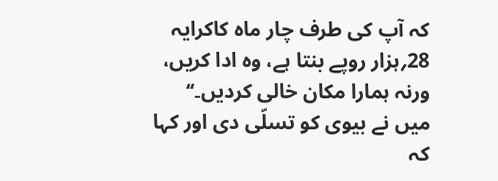کہ آپ کی طرف چار ماہ کاکرایہ 28؍ہزار روپے بنتا ہے، وہ ادا کریں، ورنہ ہمارا مکان خالی کردیں۔‘‘ میں نے بیوی کو تسلّی دی اور کہا کہ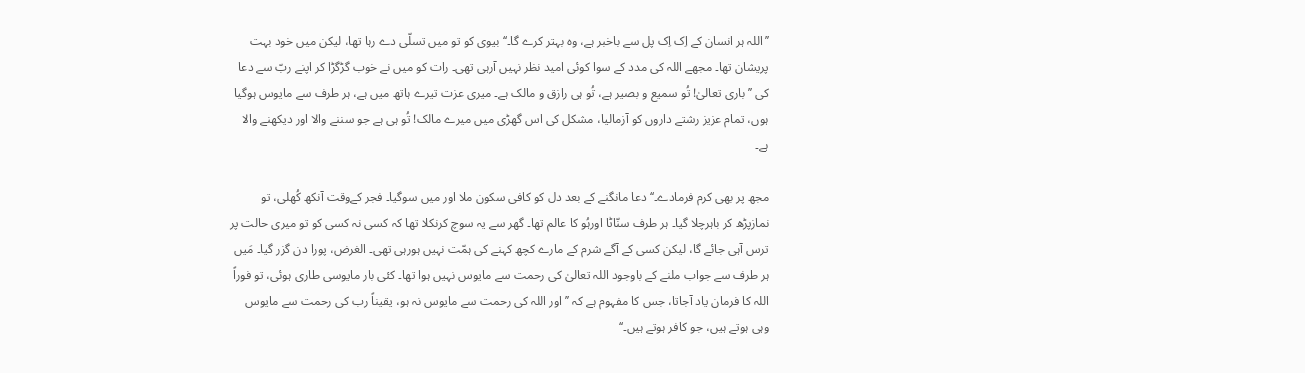’’اللہ ہر انسان کے اِک اِک پل سے باخبر ہے، وہ بہتر کرے گا۔‘‘ بیوی کو تو میں تسلّی دے رہا تھا، لیکن میں خود بہت پریشان تھا۔ مجھے اللہ کی مدد کے سوا کوئی امید نظر نہیں آرہی تھی۔ رات کو میں نے خوب گڑگڑا کر اپنے ربّ سے دعا کی ’’باری تعالیٰ! تُو سمیع و بصیر ہے، تُو ہی رازق و مالک ہے۔ میری عزت تیرے ہاتھ میں ہے، ہر طرف سے مایوس ہوگیا ہوں، تمام عزیز رشتے داروں کو آزمالیا، مشکل کی اس گھڑی میں میرے مالک! تُو ہی ہے جو سننے والا اور دیکھنے والا ہے۔

مجھ پر بھی کرم فرمادے۔‘‘ دعا مانگنے کے بعد دل کو کافی سکون ملا اور میں سوگیا۔ فجر کےوقت آنکھ کُھلی، تو نمازپڑھ کر باہرچلا گیا۔ ہر طرف سنّاٹا اورہُو کا عالم تھا۔ گھر سے یہ سوچ کرنکلا تھا کہ کسی نہ کسی کو تو میری حالت پر ترس آہی جائے گا، لیکن کسی کے آگے شرم کے مارے کچھ کہنے کی ہمّت نہیں ہورہی تھی۔ الغرض، پورا دن گزر گیا۔ مَیں ہر طرف سے جواب ملنے کے باوجود اللہ تعالیٰ کی رحمت سے مایوس نہیں ہوا تھا۔ کئی بار مایوسی طاری ہوئی، تو فوراً اللہ کا فرمان یاد آجاتا، جس کا مفہوم ہے کہ ’’اور اللہ کی رحمت سے مایوس نہ ہو، یقیناً رب کی رحمت سے مایوس وہی ہوتے ہیں، جو کافر ہوتے ہیں۔‘‘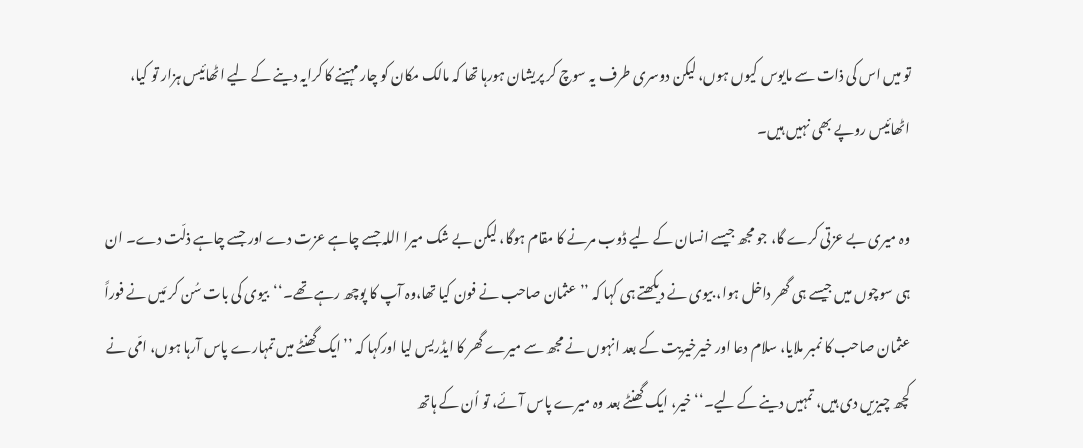تو میں اس کی ذات سے مایوس کیوں ہوں، لیکن دوسری طرف یہ سوچ کر پریشان ہورہا تھا کہ مالک مکان کو چار مہینے کا کرایہ دینے کے لیے اٹھائیس ہزار تو کیا، اٹھائیس روپے بھی نہیں ہیں۔

وہ میری بے عزتی کرے گا، جو مجھ جیسے انسان کے لیے ڈوب مرنے کا مقام ہوگا، لیکن بے شک میرا اللہ جسے چاہے عزت دے اور جسے چاہے ذلّت دے۔ ان ہی سوچوں میں جیسے ہی گھر داخل ہوا، بیوی نے دیکھتے ہی کہا کہ ’’عثمان صاحب نے فون کیا تھا،وہ آپ کا پوچھ رہے تھے۔‘‘بیوی کی بات سُن کر مَیں نے فوراً عثمان صاحب کا نمبر ملایا، سلام دعا اور خیرخیریت کے بعد انہوں نے مجھ سے میرے گھر کا ایڈریس لیا اورکہا کہ ’’ایک گھنٹے میں تمہارے پاس آرہا ہوں، امّی نے کچھ چیزیں دی ہیں، تمہیں دینے کے لیے۔‘‘ خیر، ایک گھنٹے بعد وہ میرے پاس آئے، تو اُن کے ہاتھ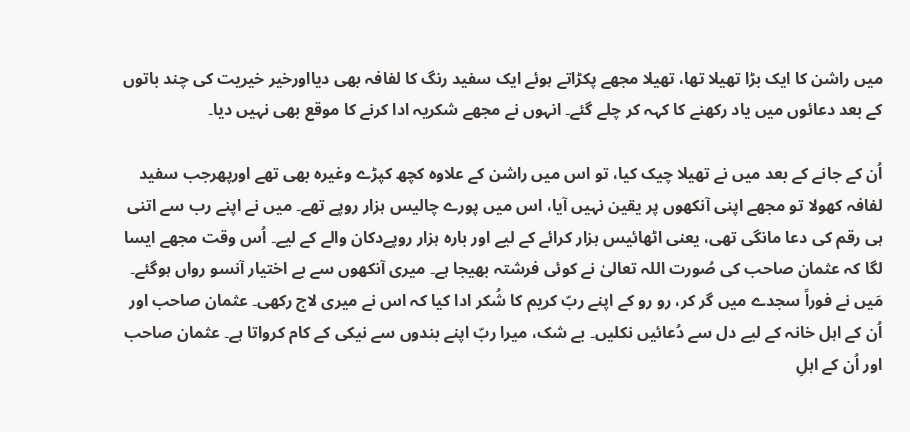میں راشن کا ایک بڑا تھیلا تھا، تھیلا مجھے پکڑاتے ہوئے ایک سفید رنگ کا لفافہ بھی دیااورخیر خیریت کی چند باتوں کے بعد دعائوں میں یاد رکھنے کا کہہ کر چلے گئے۔ انہوں نے مجھے شکریہ ادا کرنے کا موقع بھی نہیں دیا۔

اُن کے جانے کے بعد میں نے تھیلا چیک کیا، تو اس میں راشن کے علاوہ کچھ کپڑے وغیرہ بھی تھے اورپھرجب سفید لفافہ کھولا تو مجھے اپنی آنکھوں پر یقین نہیں آیا، اس میں پورے چالیس ہزار روپے تھے۔ میں نے اپنے رب سے اتنی ہی رقم کی دعا مانگی تھی، یعنی اٹھائیس ہزار کرائے کے لیے اور بارہ ہزار روپےدکان والے کے لیے۔ اُس وقت مجھے ایسا لگا کہ عثمان صاحب کی صُورت اللہ تعالیٰ نے کوئی فرشتہ بھیجا ہے۔ میری آنکھوں سے بے اختیار آنسو رواں ہوگئے۔ مَیں نے فوراً سجدے میں گر کر، رو رو کے اپنے ربّ کریم کا شُکر ادا کیا کہ اس نے میری لاج رکھی۔ عثمان صاحب اور اُن کے اہل خانہ کے لیے دل سے دُعائیں نکلیں۔ بے شک، میرا ربّ اپنے بندوں سے نیکی کے کام کرواتا ہے۔ عثمان صاحب اور اُن کے اہلِ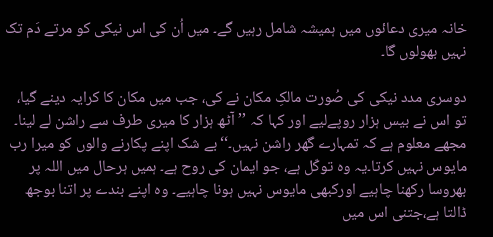خانہ میری دعائوں میں ہمیشہ شامل رہیں گے۔ میں اُن کی اس نیکی کو مرتے دَم تک نہیں بھولوں گا۔

دوسری مدد نیکی کی صُورت مالکِ مکان نے کی، جب میں مکان کا کرایہ دینے گیا، تو اس نے بیس ہزار روپےلیے اور کہا کہ ’’آٹھ ہزار کا میری طرف سے راشن لے لینا۔ مجھے معلوم ہے کہ تمہارے گھر راشن نہیں۔‘‘ بے شک اپنے پکارنے والوں کو میرا رب مایوس نہیں کرتا۔یہ وہ توکّل ہے، جو ایمان کی روح ہے۔ ہمیں ہرحال میں اللہ پر بھروسا رکھنا چاہیے اورکبھی مایوس نہیں ہونا چاہیے۔ وہ اپنے بندے پر اتنا بوجھ ڈالتا ہے،جتنی اس میں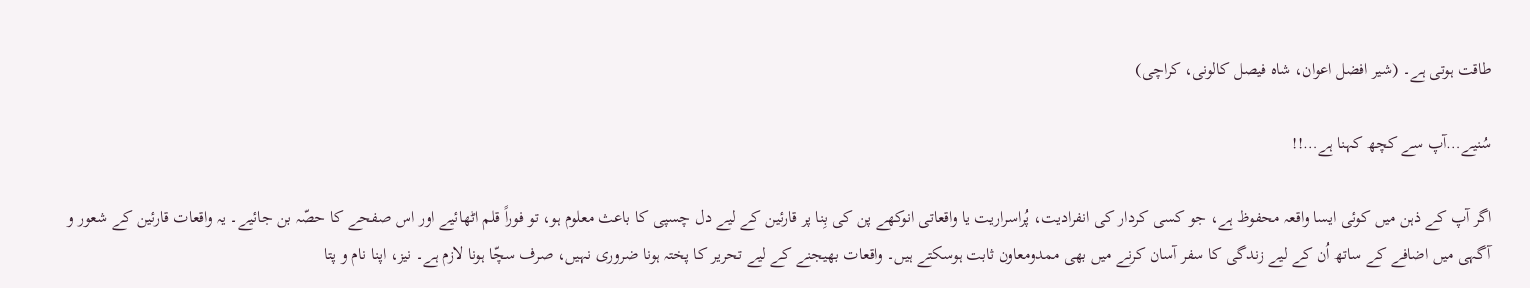طاقت ہوتی ہے۔ (شیر افضل اعوان، شاہ فیصل کالونی، کراچی)

سُنیے…آپ سے کچھ کہنا ہے…!!

اگر آپ کے ذہن میں کوئی ایسا واقعہ محفوظ ہے، جو کسی کردار کی انفرادیت، پُراسراریت یا واقعاتی انوکھے پن کی بِنا پر قارئین کے لیے دل چسپی کا باعث معلوم ہو، تو فوراً قلم اٹھائیے اور اس صفحے کا حصّہ بن جائیے۔ یہ واقعات قارئین کے شعور و آگہی میں اضافے کے ساتھ اُن کے لیے زندگی کا سفر آسان کرنے میں بھی ممدومعاون ثابت ہوسکتے ہیں۔ واقعات بھیجنے کے لیے تحریر کا پختہ ہونا ضروری نہیں، صرف سچّا ہونا لازم ہے۔ نیز، اپنا نام و پتا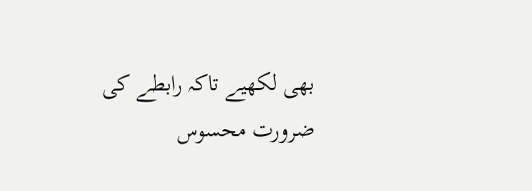بھی لکھیے تاکہ رابطے کی ضرورت محسوس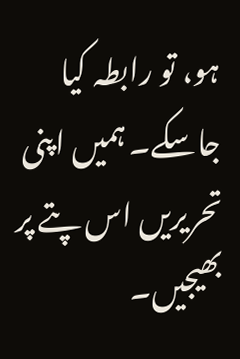ہو، تو رابطہ کیا جاسکے۔ ہمیں اپنی تحریریں اس پتے پر بھیجیں۔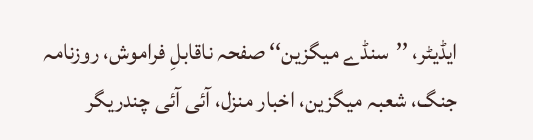ایڈیٹر، ’’سنڈے میگزین‘‘ صفحہ ناقابلِ فراموش، روزنامہ جنگ، شعبہ میگزین، اخبار منزل، آئی آئی چندریگر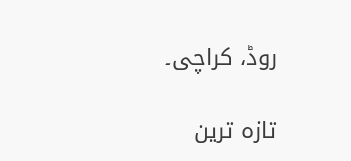روڈ، کراچی۔

تازہ ترین